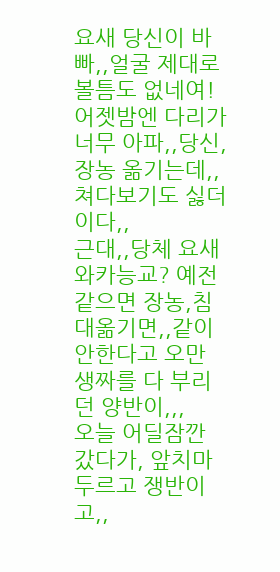요새 당신이 바빠,,얼굴 제대로 볼틈도 없네여!
어젯밤엔 다리가 너무 아파,,당신,장농 옮기는데,,쳐다보기도 싫더이다,,
근대,,당체 요새 와카능교? 예전같으면 장농,침대옮기면,,같이 안한다고 오만
생짜를 다 부리던 양반이,,,
오늘 어딜잠깐 갔다가, 앞치마두르고 쟁반이고,,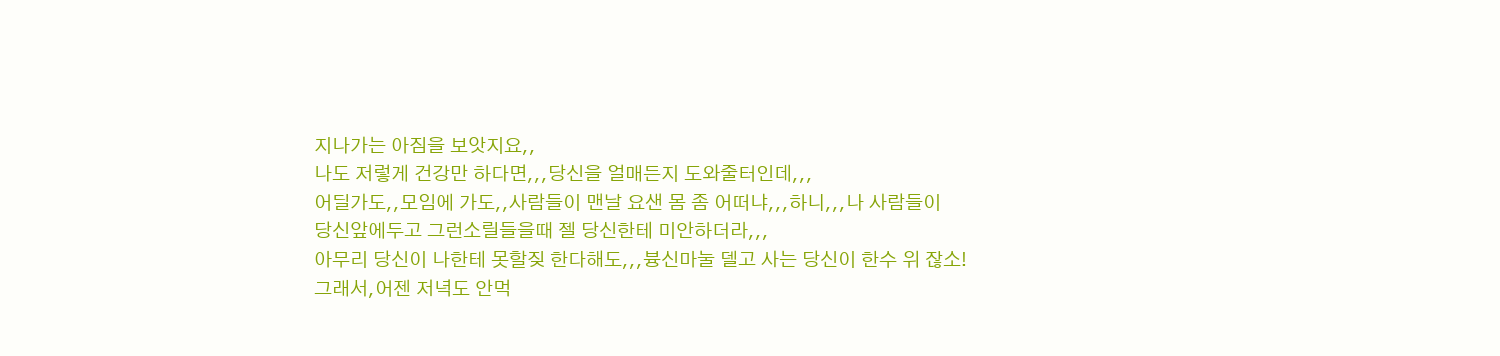지나가는 아짐을 보앗지요,,
나도 저렇게 건강만 하다면,,,당신을 얼매든지 도와줄터인데,,,
어딜가도,,모임에 가도,,사람들이 맨날 요샌 몸 좀 어떠냐,,,하니,,,나 사람들이
당신앞에두고 그런소릴들을때 젤 당신한테 미안하더라,,,
아무리 당신이 나한테 못할짖 한다해도,,,븅신마눌 델고 사는 당신이 한수 위 잖소!
그래서,어젠 저녁도 안먹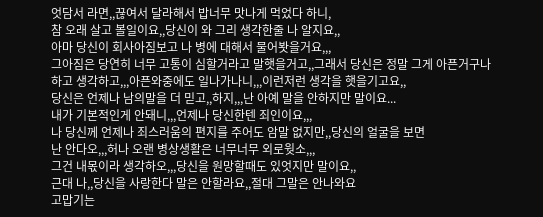엇담서 라면,,끊여서 달라해서 밥너무 맛나게 먹었다 하니,
참 오래 살고 볼일이요,,당신이 와 그리 생각한줄 나 알지요,,
아마 당신이 회사아짐보고 나 병에 대해서 물어봣을거요,,,
그아짐은 당연히 너무 고통이 심할거라고 말햇을거고,,그래서 당신은 정말 그게 아픈거구나
하고 생각하고,,,아픈와중에도 일나가나니,,,이런저런 생각을 햇을기고요,,
당신은 언제나 남의말을 더 믿고,,하지,,,난 아예 말을 안하지만 말이요...
내가 기본적인게 안돼니,,,언제나 당신한텐 죄인이요,,,
나 당신께 언제나 죄스러움의 편지를 주어도 암말 없지만,,당신의 얼굴을 보면
난 안다오,,,허나 오랜 병상생활은 너무너무 외로웟소,,,
그건 내몫이라 생각하오,,,당신을 원망할때도 있엇지만 말이요,,
근대 나,,당신을 사랑한다 말은 안할라요,,절대 그말은 안나와요
고맙기는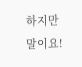하지만 말이요!